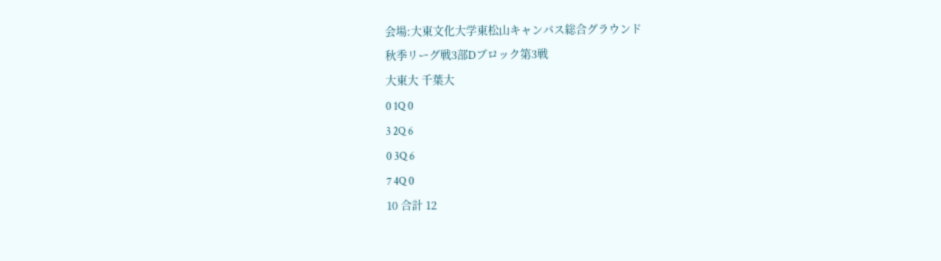会場:大東文化大学東松山キャンパス総合グラウンド
秋季リーグ戦3部Dブロック第3戦
大東大 千葉大
0 1Q 0
3 2Q 6
0 3Q 6
7 4Q 0
10 合計 12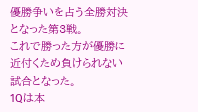優勝争いを占う全勝対決となった第3戦。
これで勝った方が優勝に近付くため負けられない試合となった。
1Qは本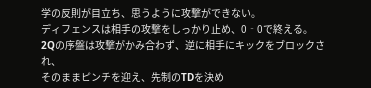学の反則が目立ち、思うように攻撃ができない。
ディフェンスは相手の攻撃をしっかり止め、0‐0で終える。
2Qの序盤は攻撃がかみ合わず、逆に相手にキックをブロックされ、
そのままピンチを迎え、先制のTDを決め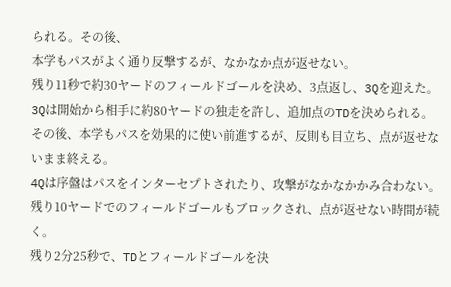られる。その後、
本学もパスがよく通り反撃するが、なかなか点が返せない。
残り11秒で約30ヤードのフィールドゴールを決め、3点返し、3Qを迎えた。
3Qは開始から相手に約80ヤードの独走を許し、追加点のTDを決められる。
その後、本学もパスを効果的に使い前進するが、反則も目立ち、点が返せないまま終える。
4Qは序盤はパスをインターセプトされたり、攻撃がなかなかかみ合わない。
残り10ヤードでのフィールドゴールもブロックされ、点が返せない時間が続く。
残り2分25秒で、TDとフィールドゴールを決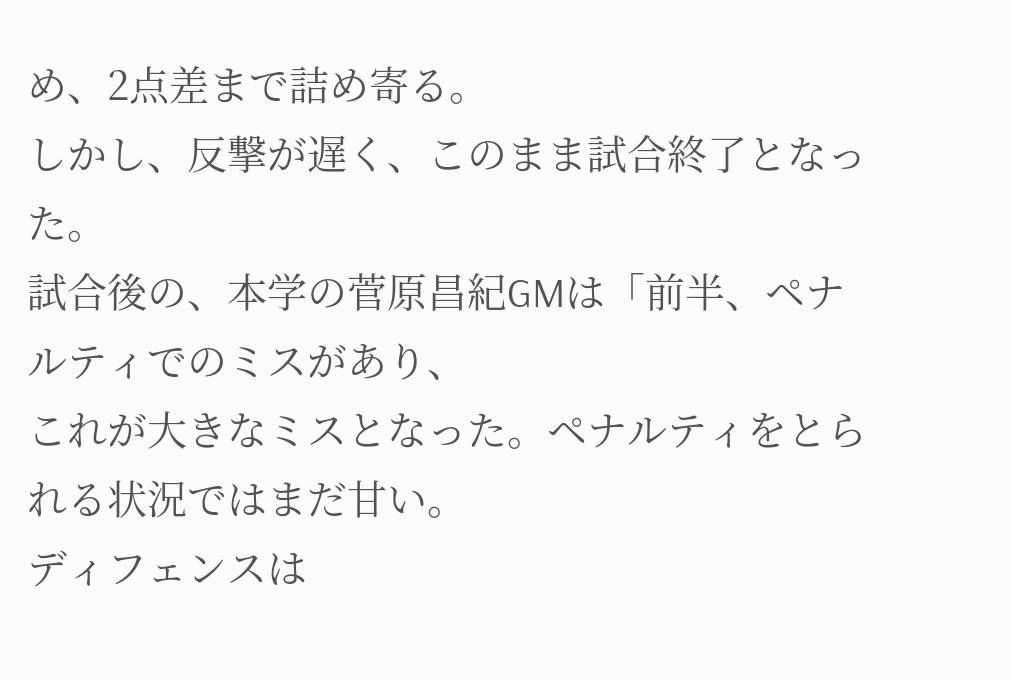め、2点差まで詰め寄る。
しかし、反撃が遅く、このまま試合終了となった。
試合後の、本学の菅原昌紀GMは「前半、ペナルティでのミスがあり、
これが大きなミスとなった。ペナルティをとられる状況ではまだ甘い。
ディフェンスは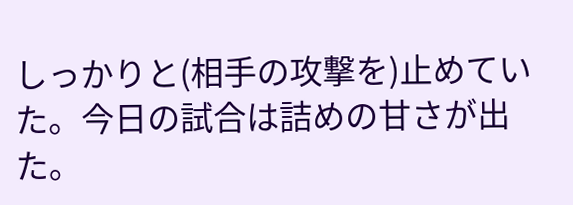しっかりと(相手の攻撃を)止めていた。今日の試合は詰めの甘さが出た。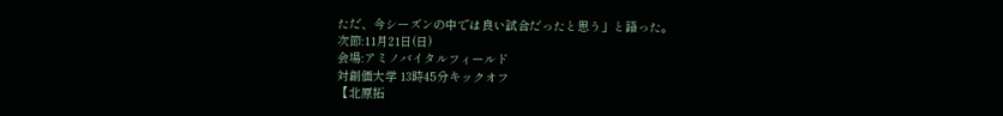ただ、今シーズンの中では良い試合だったと思う」と語った。
次節:11月21日(日)
会場:アミノバイタルフィールド
対創価大学 13時45分キックオフ
【北原拓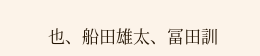也、船田雄太、冨田訓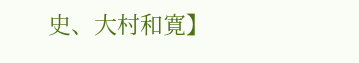史、大村和寛】